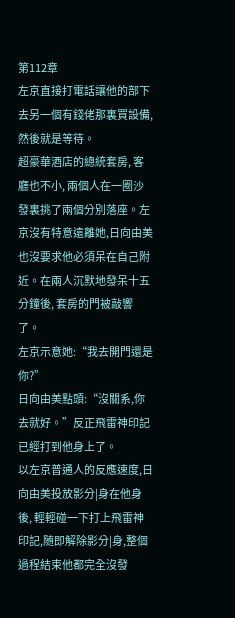第112章
左京直接打電話讓他的部下去另一個有錢佬那裏買設備, 然後就是等待。
超豪華酒店的總統套房, 客廳也不小, 兩個人在一圈沙發裏挑了兩個分別落座。左京沒有特意遠離她,日向由美也沒要求他必須呆在自己附近。在兩人沉默地發呆十五分鐘後, 套房的門被敲響了。
左京示意她:“我去開門還是你?”
日向由美點頭:“沒關系,你去就好。”反正飛雷神印記已經打到他身上了。
以左京普通人的反應速度,日向由美投放影分|身在他身後, 輕輕碰一下打上飛雷神印記,随即解除影分|身,整個過程結束他都完全沒發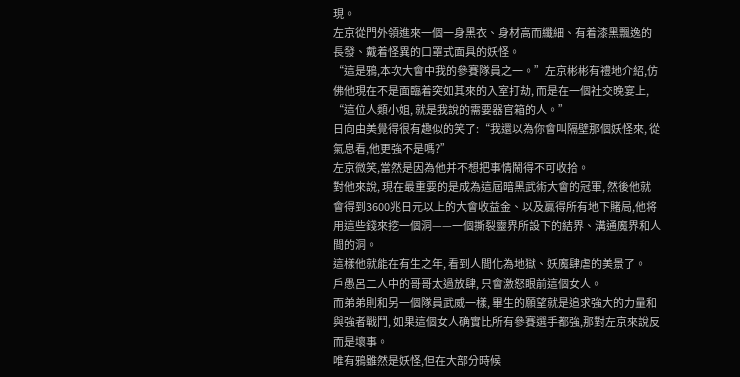現。
左京從門外領進來一個一身黑衣、身材高而纖細、有着漆黑飄逸的長發、戴着怪異的口罩式面具的妖怪。
“這是鴉,本次大會中我的參賽隊員之一。”左京彬彬有禮地介紹,仿佛他現在不是面臨着突如其來的入室打劫, 而是在一個社交晚宴上, “這位人類小姐, 就是我說的需要器官箱的人。”
日向由美覺得很有趣似的笑了:“我還以為你會叫隔壁那個妖怪來, 從氣息看,他更強不是嗎?”
左京微笑,當然是因為他并不想把事情鬧得不可收拾。
對他來說, 現在最重要的是成為這屆暗黑武術大會的冠軍, 然後他就會得到3600兆日元以上的大會收益金、以及贏得所有地下賭局,他将用這些錢來挖一個洞——一個撕裂靈界所設下的結界、溝通魔界和人間的洞。
這樣他就能在有生之年, 看到人間化為地獄、妖魔肆虐的美景了。
戶愚呂二人中的哥哥太過放肆, 只會激怒眼前這個女人。
而弟弟則和另一個隊員武威一樣, 畢生的願望就是追求強大的力量和與強者戰鬥, 如果這個女人确實比所有參賽選手都強,那對左京來說反而是壞事。
唯有鴉雖然是妖怪,但在大部分時候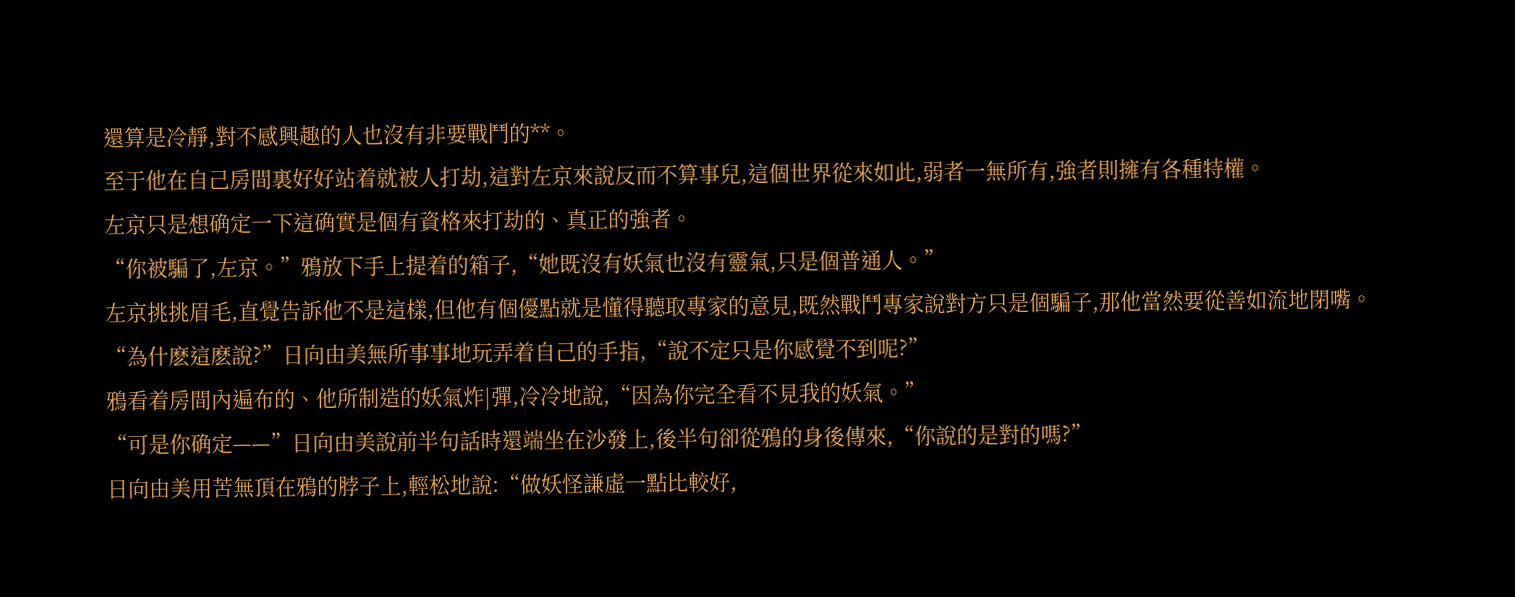還算是冷靜,對不感興趣的人也沒有非要戰鬥的**。
至于他在自己房間裏好好站着就被人打劫,這對左京來說反而不算事兒,這個世界從來如此,弱者一無所有,強者則擁有各種特權。
左京只是想确定一下這确實是個有資格來打劫的、真正的強者。
“你被騙了,左京。”鴉放下手上提着的箱子,“她既沒有妖氣也沒有靈氣,只是個普通人。”
左京挑挑眉毛,直覺告訴他不是這樣,但他有個優點就是懂得聽取專家的意見,既然戰鬥專家說對方只是個騙子,那他當然要從善如流地閉嘴。
“為什麽這麽說?”日向由美無所事事地玩弄着自己的手指,“說不定只是你感覺不到呢?”
鴉看着房間內遍布的、他所制造的妖氣炸|彈,冷冷地說,“因為你完全看不見我的妖氣。”
“可是你确定——”日向由美說前半句話時還端坐在沙發上,後半句卻從鴉的身後傳來,“你說的是對的嗎?”
日向由美用苦無頂在鴉的脖子上,輕松地說:“做妖怪謙虛一點比較好,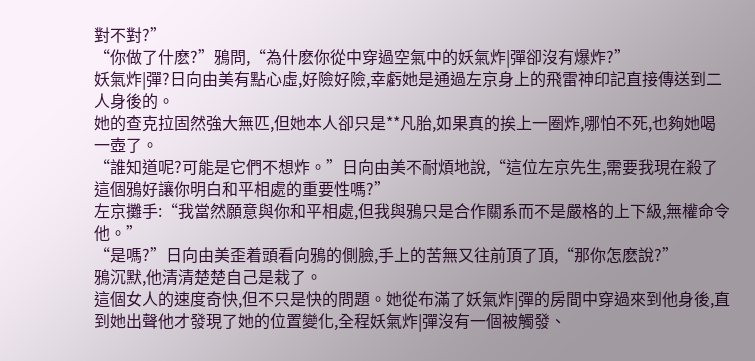對不對?”
“你做了什麽?”鴉問,“為什麽你從中穿過空氣中的妖氣炸|彈卻沒有爆炸?”
妖氣炸|彈?日向由美有點心虛,好險好險,幸虧她是通過左京身上的飛雷神印記直接傳送到二人身後的。
她的查克拉固然強大無匹,但她本人卻只是**凡胎,如果真的挨上一圈炸,哪怕不死,也夠她喝一壺了。
“誰知道呢?可能是它們不想炸。”日向由美不耐煩地說,“這位左京先生,需要我現在殺了這個鴉好讓你明白和平相處的重要性嗎?”
左京攤手:“我當然願意與你和平相處,但我與鴉只是合作關系而不是嚴格的上下級,無權命令他。”
“是嗎?”日向由美歪着頭看向鴉的側臉,手上的苦無又往前頂了頂,“那你怎麽說?”
鴉沉默,他清清楚楚自己是栽了。
這個女人的速度奇快,但不只是快的問題。她從布滿了妖氣炸|彈的房間中穿過來到他身後,直到她出聲他才發現了她的位置變化,全程妖氣炸|彈沒有一個被觸發、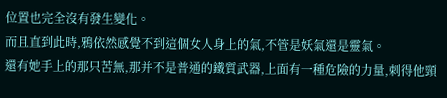位置也完全沒有發生變化。
而且直到此時,鴉依然感覺不到這個女人身上的氣,不管是妖氣還是靈氣。
還有她手上的那只苦無,那并不是普通的鐵質武器,上面有一種危險的力量,刺得他頸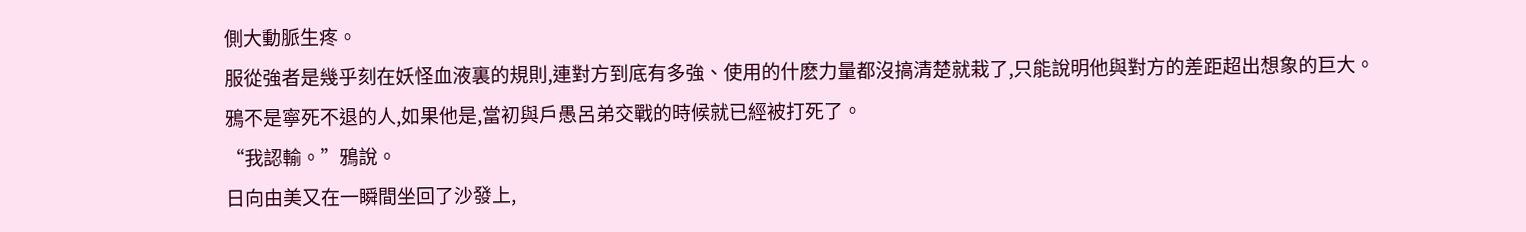側大動脈生疼。
服從強者是幾乎刻在妖怪血液裏的規則,連對方到底有多強、使用的什麽力量都沒搞清楚就栽了,只能說明他與對方的差距超出想象的巨大。
鴉不是寧死不退的人,如果他是,當初與戶愚呂弟交戰的時候就已經被打死了。
“我認輸。”鴉說。
日向由美又在一瞬間坐回了沙發上,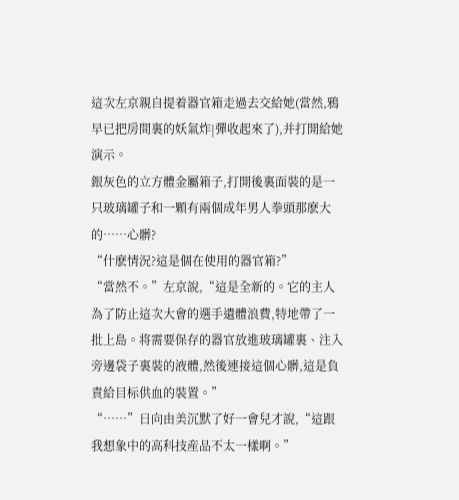這次左京親自提着器官箱走過去交給她(當然,鴉早已把房間裏的妖氣炸|彈收起來了),并打開給她演示。
銀灰色的立方體金屬箱子,打開後裏面裝的是一只玻璃罐子和一顆有兩個成年男人拳頭那麽大的……心髒?
“什麽情況?這是個在使用的器官箱?”
“當然不。”左京說,“這是全新的。它的主人為了防止這次大會的選手遺體浪費,特地帶了一批上島。将需要保存的器官放進玻璃罐裏、注入旁邊袋子裏裝的液體,然後連接這個心髒,這是負責給目标供血的裝置。”
“……”日向由美沉默了好一會兒才說,“這跟我想象中的高科技産品不太一樣啊。”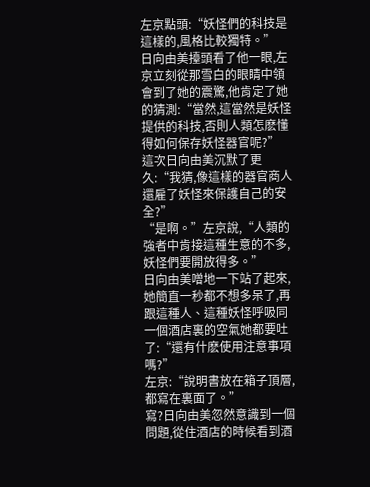左京點頭:“妖怪們的科技是這樣的,風格比較獨特。”
日向由美擡頭看了他一眼,左京立刻從那雪白的眼睛中領會到了她的震驚,他肯定了她的猜測:“當然,這當然是妖怪提供的科技,否則人類怎麽懂得如何保存妖怪器官呢?”
這次日向由美沉默了更久:“我猜,像這樣的器官商人還雇了妖怪來保護自己的安全?”
“是啊。”左京說,“人類的強者中肯接這種生意的不多,妖怪們要開放得多。”
日向由美噌地一下站了起來,她簡直一秒都不想多呆了,再跟這種人、這種妖怪呼吸同一個酒店裏的空氣她都要吐了:“還有什麽使用注意事項嗎?”
左京:“說明書放在箱子頂層,都寫在裏面了。”
寫?日向由美忽然意識到一個問題,從住酒店的時候看到酒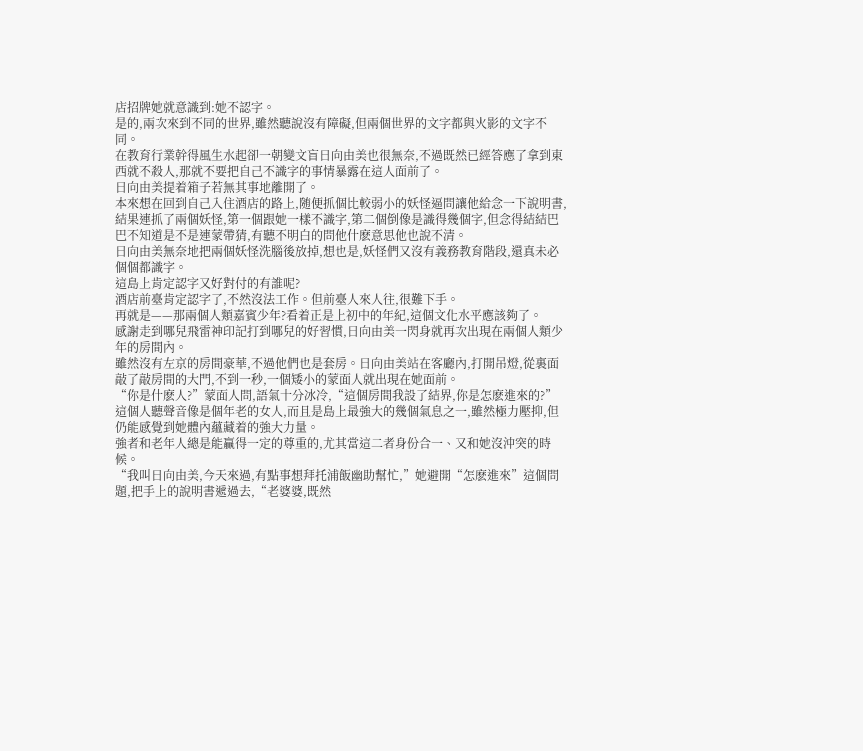店招牌她就意識到:她不認字。
是的,兩次來到不同的世界,雖然聽說沒有障礙,但兩個世界的文字都與火影的文字不同。
在教育行業幹得風生水起卻一朝變文盲日向由美也很無奈,不過既然已經答應了拿到東西就不殺人,那就不要把自己不識字的事情暴露在這人面前了。
日向由美提着箱子若無其事地離開了。
本來想在回到自己入住酒店的路上,随便抓個比較弱小的妖怪逼問讓他給念一下說明書,結果連抓了兩個妖怪,第一個跟她一樣不識字,第二個倒像是識得幾個字,但念得結結巴巴不知道是不是連蒙帶猜,有聽不明白的問他什麽意思他也說不清。
日向由美無奈地把兩個妖怪洗腦後放掉,想也是,妖怪們又沒有義務教育階段,還真未必個個都識字。
這島上肯定認字又好對付的有誰呢?
酒店前臺肯定認字了,不然沒法工作。但前臺人來人往,很難下手。
再就是——那兩個人類嘉賓少年?看着正是上初中的年紀,這個文化水平應該夠了。
感謝走到哪兒飛雷神印記打到哪兒的好習慣,日向由美一閃身就再次出現在兩個人類少年的房間內。
雖然沒有左京的房間豪華,不過他們也是套房。日向由美站在客廳內,打開吊燈,從裏面敲了敲房間的大門,不到一秒,一個矮小的蒙面人就出現在她面前。
“你是什麽人?”蒙面人問,語氣十分冰冷,“這個房間我設了結界,你是怎麽進來的?”
這個人聽聲音像是個年老的女人,而且是島上最強大的幾個氣息之一,雖然極力壓抑,但仍能感覺到她體內蘊藏着的強大力量。
強者和老年人總是能贏得一定的尊重的,尤其當這二者身份合一、又和她沒沖突的時候。
“我叫日向由美,今天來過,有點事想拜托浦飯幽助幫忙,”她避開“怎麽進來”這個問題,把手上的說明書遞過去,“老婆婆,既然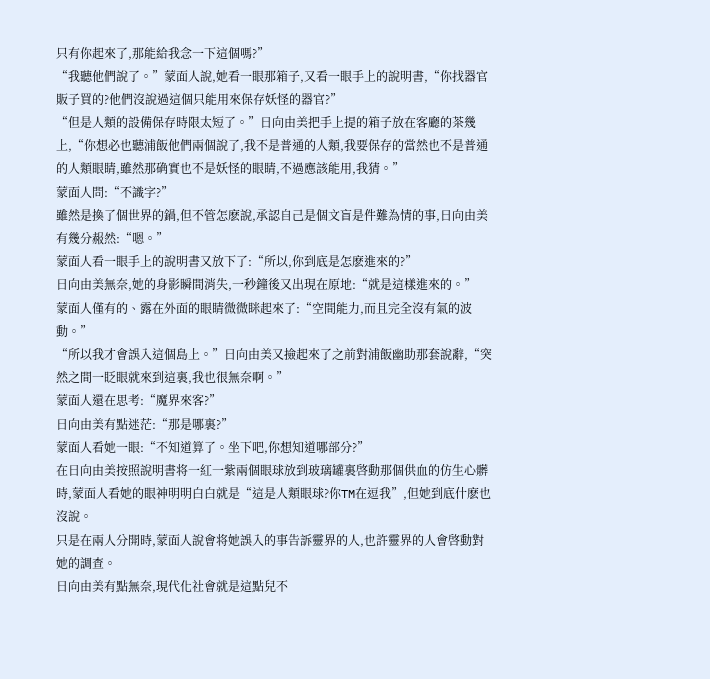只有你起來了,那能給我念一下這個嗎?”
“我聽他們說了。”蒙面人說,她看一眼那箱子,又看一眼手上的說明書,“你找器官販子買的?他們沒說過這個只能用來保存妖怪的器官?”
“但是人類的設備保存時限太短了。”日向由美把手上提的箱子放在客廳的茶幾上,“你想必也聽浦飯他們兩個說了,我不是普通的人類,我要保存的當然也不是普通的人類眼睛,雖然那确實也不是妖怪的眼睛,不過應該能用,我猜。”
蒙面人問:“不識字?”
雖然是換了個世界的鍋,但不管怎麽說,承認自己是個文盲是件難為情的事,日向由美有幾分赧然:“嗯。”
蒙面人看一眼手上的說明書又放下了:“所以,你到底是怎麽進來的?”
日向由美無奈,她的身影瞬間消失,一秒鐘後又出現在原地:“就是這樣進來的。”
蒙面人僅有的、露在外面的眼睛微微眯起來了:“空間能力,而且完全沒有氣的波動。”
“所以我才會誤入這個島上。”日向由美又撿起來了之前對浦飯幽助那套說辭,“突然之間一眨眼就來到這裏,我也很無奈啊。”
蒙面人還在思考:“魔界來客?”
日向由美有點迷茫:“那是哪裏?”
蒙面人看她一眼:“不知道算了。坐下吧,你想知道哪部分?”
在日向由美按照說明書将一紅一紫兩個眼球放到玻璃罐裏啓動那個供血的仿生心髒時,蒙面人看她的眼神明明白白就是“這是人類眼球?你TM在逗我”,但她到底什麽也沒說。
只是在兩人分開時,蒙面人說會将她誤入的事告訴靈界的人,也許靈界的人會啓動對她的調查。
日向由美有點無奈,現代化社會就是這點兒不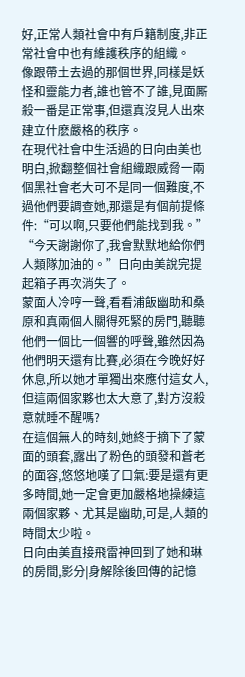好,正常人類社會中有戶籍制度,非正常社會中也有維護秩序的組織。
像跟帶土去過的那個世界,同樣是妖怪和靈能力者,誰也管不了誰,見面厮殺一番是正常事,但還真沒見人出來建立什麽嚴格的秩序。
在現代社會中生活過的日向由美也明白,掀翻整個社會組織跟威脅一兩個黑社會老大可不是同一個難度,不過他們要調查她,那還是有個前提條件:“可以啊,只要他們能找到我。”
“今天謝謝你了,我會默默地給你們人類隊加油的。”日向由美說完提起箱子再次消失了。
蒙面人冷哼一聲,看看浦飯幽助和桑原和真兩個人關得死緊的房門,聽聽他們一個比一個響的呼聲,雖然因為他們明天還有比賽,必須在今晚好好休息,所以她才單獨出來應付這女人,但這兩個家夥也太大意了,對方沒殺意就睡不醒嗎?
在這個無人的時刻,她終于摘下了蒙面的頭套,露出了粉色的頭發和蒼老的面容,悠悠地嘆了口氣:要是還有更多時間,她一定會更加嚴格地操練這兩個家夥、尤其是幽助,可是,人類的時間太少啦。
日向由美直接飛雷神回到了她和琳的房間,影分|身解除後回傳的記憶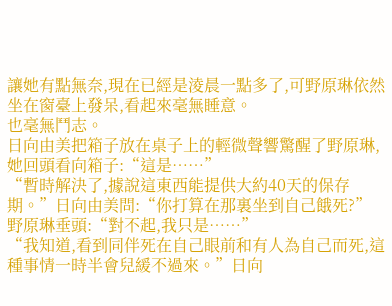讓她有點無奈,現在已經是淩晨一點多了,可野原琳依然坐在窗臺上發呆,看起來毫無睡意。
也毫無鬥志。
日向由美把箱子放在桌子上的輕微聲響驚醒了野原琳,她回頭看向箱子:“這是……”
“暫時解決了,據說這東西能提供大約40天的保存期。”日向由美問:“你打算在那裏坐到自己餓死?”
野原琳垂頭:“對不起,我只是……”
“我知道,看到同伴死在自己眼前和有人為自己而死,這種事情一時半會兒緩不過來。”日向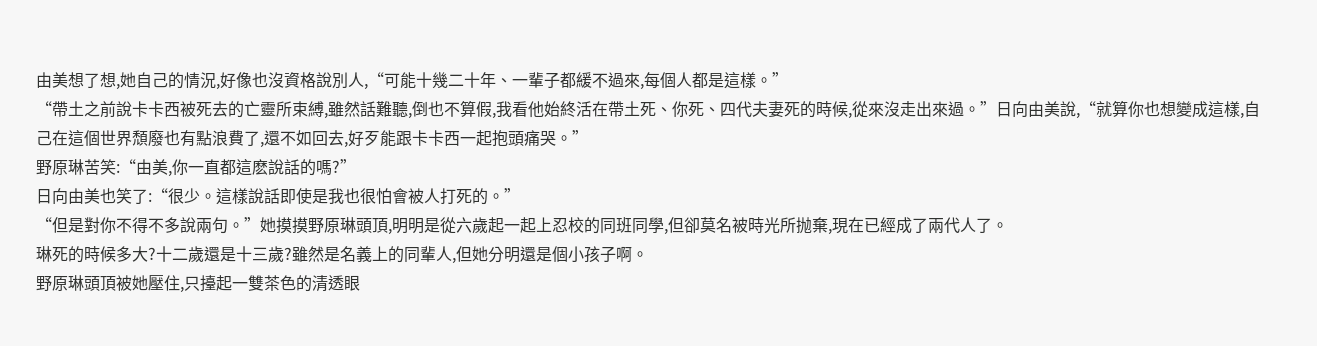由美想了想,她自己的情況,好像也沒資格說別人,“可能十幾二十年、一輩子都緩不過來,每個人都是這樣。”
“帶土之前說卡卡西被死去的亡靈所束縛,雖然話難聽,倒也不算假,我看他始終活在帶土死、你死、四代夫妻死的時候,從來沒走出來過。”日向由美說,“就算你也想變成這樣,自己在這個世界頹廢也有點浪費了,還不如回去,好歹能跟卡卡西一起抱頭痛哭。”
野原琳苦笑:“由美,你一直都這麽說話的嗎?”
日向由美也笑了:“很少。這樣說話即使是我也很怕會被人打死的。”
“但是對你不得不多說兩句。”她摸摸野原琳頭頂,明明是從六歲起一起上忍校的同班同學,但卻莫名被時光所抛棄,現在已經成了兩代人了。
琳死的時候多大?十二歲還是十三歲?雖然是名義上的同輩人,但她分明還是個小孩子啊。
野原琳頭頂被她壓住,只擡起一雙茶色的清透眼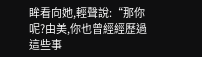眸看向她,輕聲說:“那你呢?由美,你也曾經經歷過這些事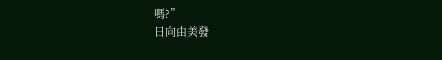嗎?”
日向由美發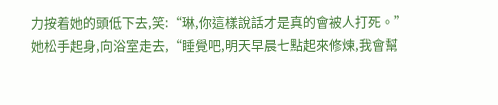力按着她的頭低下去,笑:“琳,你這樣說話才是真的會被人打死。”
她松手起身,向浴室走去,“睡覺吧,明天早晨七點起來修煉,我會幫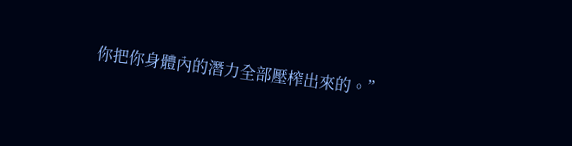你把你身體內的潛力全部壓榨出來的。”